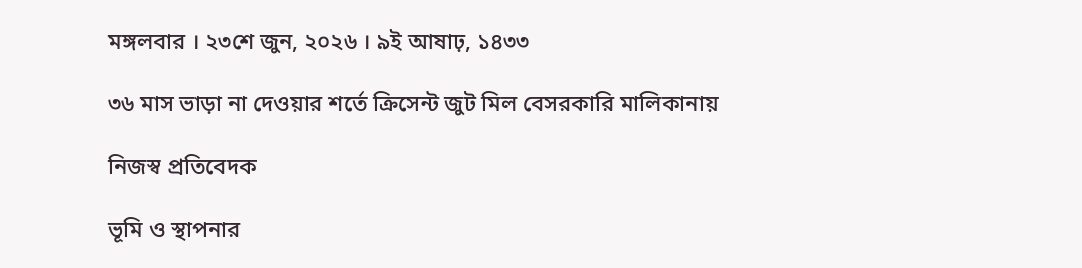মঙ্গলবার । ২৩শে জুন, ২০২৬ । ৯ই আষাঢ়, ১৪৩৩

৩৬ মাস ভাড়া না দেওয়ার শর্তে ক্রিসেন্ট জুট মিল বেসরকারি মালিকানায়

নিজস্ব প্রতিবেদক

ভূমি ও স্থাপনার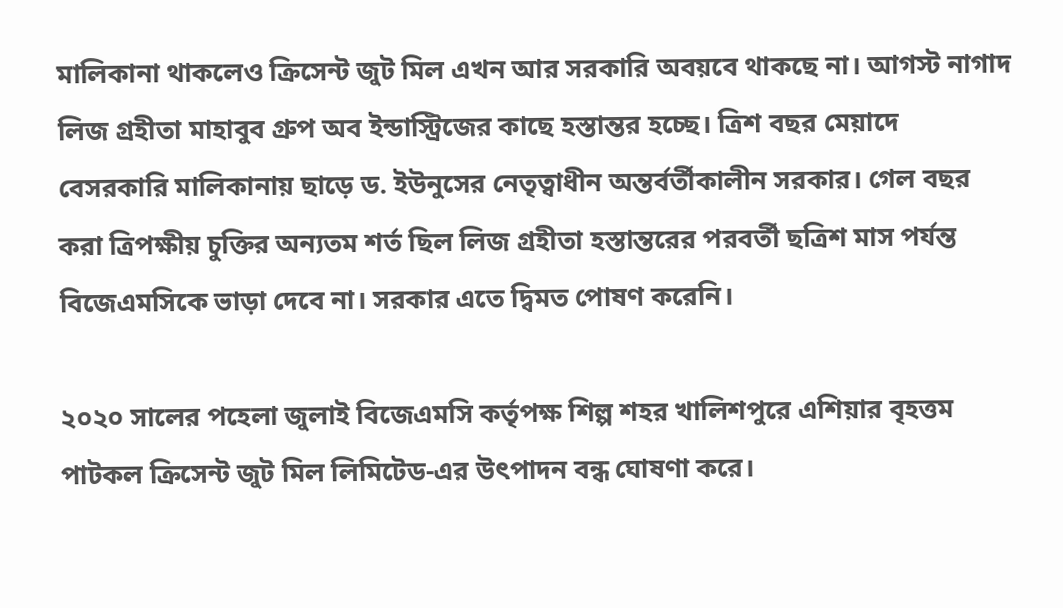মালিকানা থাকলেও ক্রিসেন্ট জুট মিল এখন আর সরকারি অবয়বে থাকছে না। আগস্ট নাগাদ লিজ গ্রহীতা মাহাবুব গ্রুপ অব ইন্ডাস্ট্রিজের কাছে হস্তান্তর হচ্ছে। ত্রিশ বছর মেয়াদে বেসরকারি মালিকানায় ছাড়ে ড. ইউনুসের নেতৃত্বাধীন অন্তর্বর্তীকালীন সরকার। গেল বছর করা ত্রিপক্ষীয় চুক্তির অন্যতম শর্ত ছিল লিজ গ্রহীতা হস্তান্তরের পরবর্তী ছত্রিশ মাস পর্যন্ত বিজেএমসিকে ভাড়া দেবে না। সরকার এতে দ্বিমত পোষণ করেনি।

২০২০ সালের পহেলা জুলাই বিজেএমসি কর্তৃপক্ষ শিল্প শহর খালিশপুরে এশিয়ার বৃহত্তম পাটকল ক্রিসেন্ট জুট মিল লিমিটেড-এর উৎপাদন বন্ধ ঘোষণা করে।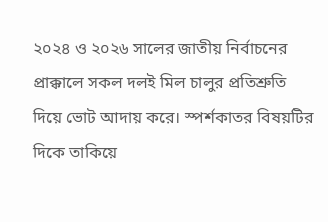২০২৪ ও ২০২৬ সালের জাতীয় নির্বাচনের প্রাক্কালে সকল দলই মিল চালুর প্রতিশ্রুতি দিয়ে ভোট আদায় করে। স্পর্শকাতর বিষয়টির দিকে তাকিয়ে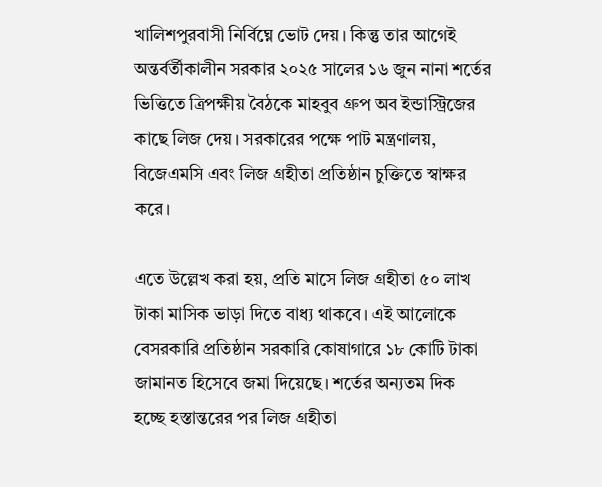খালিশপুরবাসী নির্বিঘ্নে ভোট দেয়। কিন্তু তার আগেই অন্তর্বর্তীকালীন সরকার ২০২৫ সালের ১৬ জুন নানা শর্তের ভিত্তিতে ত্রিপক্ষীয় বৈঠকে মাহবুব গ্রুপ অব ইন্ডাস্ট্রিজের কাছে লিজ দেয়। সরকারের পক্ষে পাট মন্ত্রণালয়, বিজেএমসি এবং লিজ গ্রহীতা প্রতিষ্ঠান চুক্তিতে স্বাক্ষর করে।

এতে উল্লেখ করা হয়, প্রতি মাসে লিজ গ্রহীতা ৫০ লাখ টাকা মাসিক ভাড়া দিতে বাধ্য থাকবে। এই আলোকে বেসরকারি প্রতিষ্ঠান সরকারি কোষাগারে ১৮ কোটি টাকা জামানত হিসেবে জমা দিয়েছে। শর্তের অন্যতম দিক হচ্ছে হস্তান্তরের পর লিজ গ্রহীতা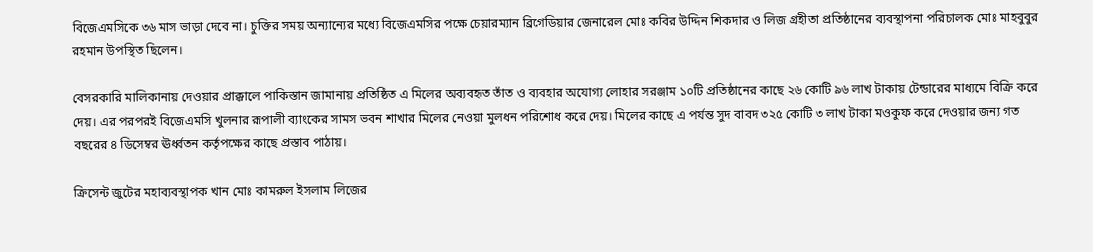বিজেএমসিকে ৩৬ মাস ভাড়া দেবে না। চুক্তির সময় অন্যান্যের মধ্যে বিজেএমসির পক্ষে চেয়ারম্যান ব্রিগেডিয়ার জেনারেল মোঃ কবির উদ্দিন শিকদার ও লিজ গ্রহীতা প্রতিষ্ঠানের ব্যবস্থাপনা পরিচালক মোঃ মাহবুবুর রহমান উপস্থিত ছিলেন।

বেসরকারি মালিকানায় দেওয়ার প্রাক্কালে পাকিস্তান জামানায় প্রতিষ্ঠিত এ মিলের অব্যবহৃত তাঁত ও ব্যবহার অযোগ্য লোহার সরঞ্জাম ১০টি প্রতিষ্ঠানের কাছে ২৬ কোটি ৯৬ লাখ টাকায় টেন্ডারের মাধ্যমে বিক্রি করে দেয়। এর পরপরই বিজেএমসি খুলনার রূপালী ব্যাংকের সামস ভবন শাখার মিলের নেওয়া মুলধন পরিশোধ করে দেয়। মিলের কাছে এ পর্যন্ত সুদ বাবদ ৩২৫ কোটি ৩ লাখ টাকা মওকুফ করে দেওয়ার জন্য গত বছরের ৪ ডিসেম্বর ঊর্ধ্বতন কর্তৃপক্ষের কাছে প্রস্তাব পাঠায়।

ক্রিসেন্ট জুটের মহাব্যবস্থাপক খান মোঃ কামরুল ইসলাম লিজের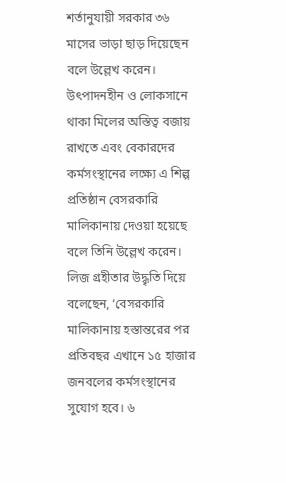শর্তানুযায়ী সরকার ৩৬ মাসের ভাড়া ছাড় দিয়েছেন বলে উল্লেখ করেন। উৎপাদনহীন ও লোকসানে থাকা মিলের অস্তিত্ব বজায় রাখতে এবং বেকারদের কর্মসংস্থানের লক্ষ্যে এ শিল্প প্রতিষ্ঠান বেসরকারি মালিকানায় দেওয়া হয়েছে বলে তিনি উল্লেখ করেন। লিজ গ্রহীতার উদ্ধৃতি দিয়ে বলেছেন, ‘বেসরকারি মালিকানায় হস্তান্তরের পর প্রতিবছর এখানে ১৫ হাজার জনবলের কর্মসংস্থানের সুযোগ হবে। ৬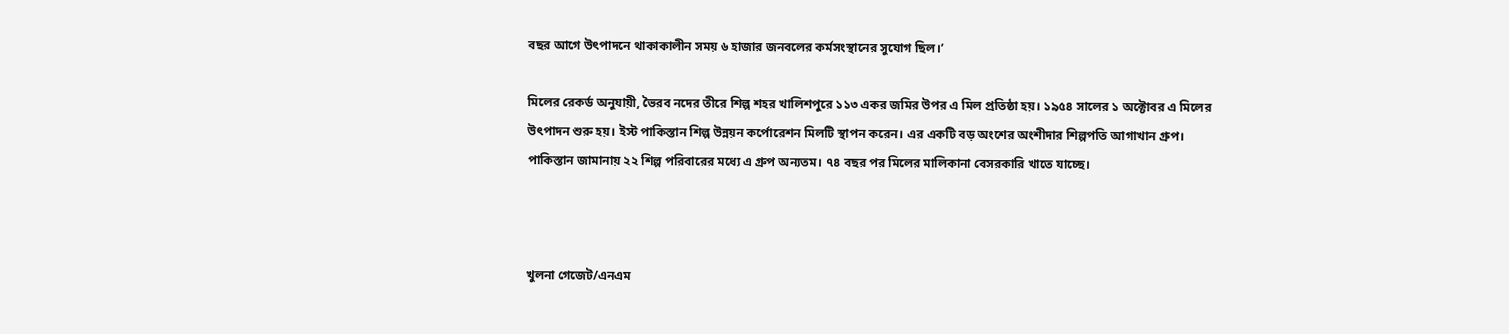বছর আগে উৎপাদনে থাকাকালীন সময় ৬ হাজার জনবলের কর্মসংস্থানের সুযোগ ছিল।’

মিলের রেকর্ড অনুযায়ী, ভৈরব নদের তীরে শিল্প শহর খালিশপুরে ১১৩ একর জমির উপর এ মিল প্রতিষ্ঠা হয়। ১৯৫৪ সালের ১ অক্টোবর এ মিলের উৎপাদন শুরু হয়। ইস্ট পাকিস্তান শিল্প উন্নয়ন কর্পোরেশন মিলটি স্থাপন করেন। এর একটি বড় অংশের অংশীদার শিল্পপতি আগাখান গ্রুপ। পাকিস্তান জামানায় ২২ শিল্প পরিবারের মধ্যে এ গ্রুপ অন্যতম। ৭৪ বছর পর মিলের মালিকানা বেসরকারি খাতে যাচ্ছে।



খুলনা গেজেট/এনএম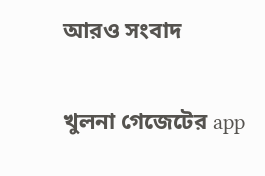আরও সংবাদ

খুলনা গেজেটের app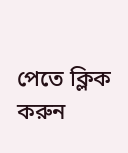পেতে ক্লিক করুন